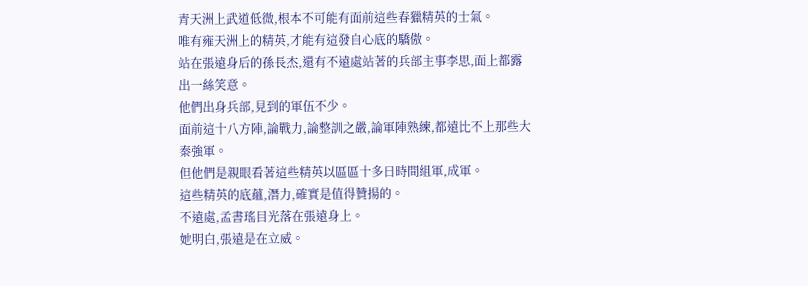青天洲上武道低微,根本不可能有面前這些春獵精英的士氣。
唯有雍天洲上的精英,才能有這發自心底的驕傲。
站在張遠身后的孫長杰,還有不遠處站著的兵部主事李思,面上都露出一絲笑意。
他們出身兵部,見到的軍伍不少。
面前這十八方陣,論戰力,論整訓之嚴,論軍陣熟練,都遠比不上那些大秦強軍。
但他們是親眼看著這些精英以區區十多日時間組軍,成軍。
這些精英的底蘊,潛力,確實是值得贊揚的。
不遠處,孟書瑤目光落在張遠身上。
她明白,張遠是在立威。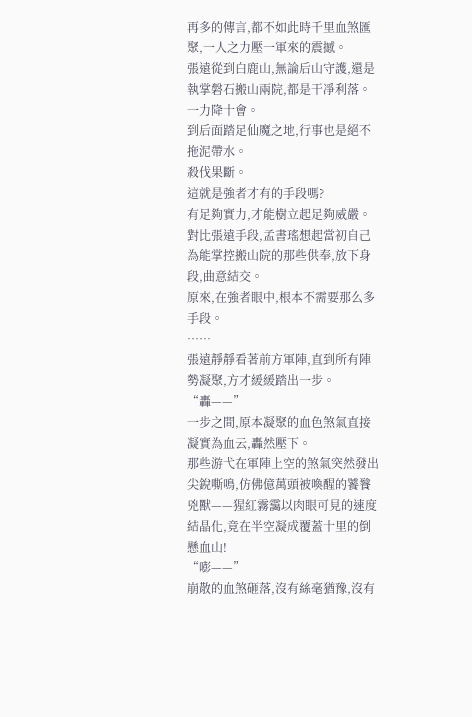再多的傳言,都不如此時千里血煞匯聚,一人之力壓一軍來的震撼。
張遠從到白鹿山,無論后山守護,還是執掌磐石搬山兩院,都是干凈利落。
一力降十會。
到后面踏足仙魔之地,行事也是絕不拖泥帶水。
殺伐果斷。
這就是強者才有的手段嗎?
有足夠實力,才能樹立起足夠威嚴。
對比張遠手段,孟書瑤想起當初自己為能掌控搬山院的那些供奉,放下身段,曲意結交。
原來,在強者眼中,根本不需要那么多手段。
……
張遠靜靜看著前方軍陣,直到所有陣勢凝聚,方才緩緩踏出一步。
“轟——”
一步之間,原本凝聚的血色煞氣直接凝實為血云,轟然壓下。
那些游弋在軍陣上空的煞氣突然發出尖銳嘶鳴,仿佛億萬頭被喚醒的饕餮兇獸——猩紅霧靄以肉眼可見的速度結晶化,竟在半空凝成覆蓋十里的倒懸血山!
“嘭——”
崩散的血煞砸落,沒有絲毫猶豫,沒有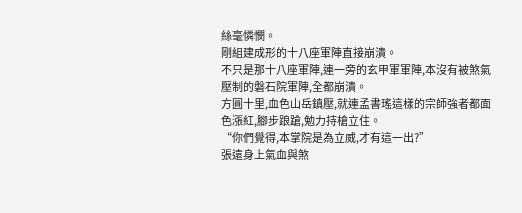絲毫憐憫。
剛組建成形的十八座軍陣直接崩潰。
不只是那十八座軍陣,連一旁的玄甲軍軍陣,本沒有被煞氣壓制的磐石院軍陣,全都崩潰。
方圓十里,血色山岳鎮壓,就連孟書瑤這樣的宗師強者都面色漲紅,腳步踉蹌,勉力持槍立住。
“你們覺得,本掌院是為立威,才有這一出?”
張遠身上氣血與煞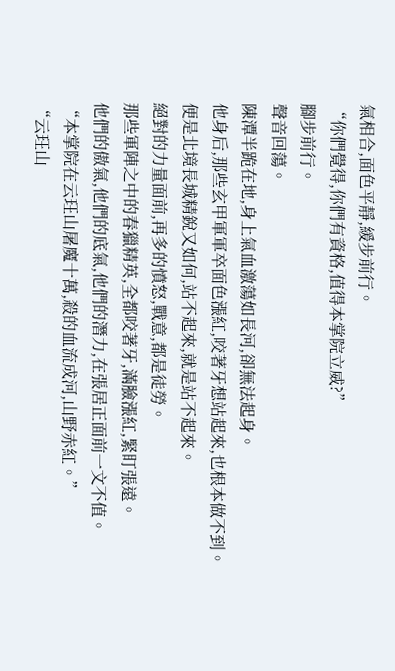氣相合,面色平靜,緩步前行。
“你們覺得,你們有資格,值得本掌院立威?”
腳步前行。
聲音回蕩。
陳潭半跪在地,身上氣血激蕩如長河,卻無法起身。
他身后,那些玄甲軍軍卒面色漲紅,咬著牙想站起來,也根本做不到。
便是北境長城精銳又如何,站不起來,就是站不起來。
絕對的力量面前,再多的憤怒,戰意,都是徒勞。
那些軍陣之中的春獵精英,全都咬著牙,滿臉漲紅,緊盯張遠。
他們的傲氣,他們的底氣,他們的潛力,在張居正面前一文不值。
“本掌院在云玨山屠魔十萬,殺的血流成河,山野赤紅。”
“云玨山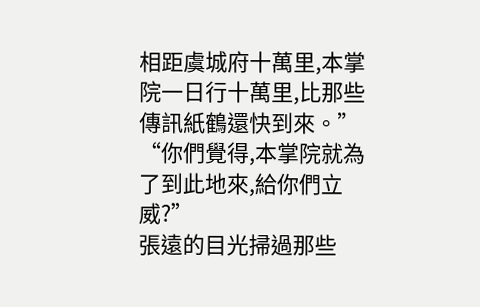相距虞城府十萬里,本掌院一日行十萬里,比那些傳訊紙鶴還快到來。”
“你們覺得,本掌院就為了到此地來,給你們立威?”
張遠的目光掃過那些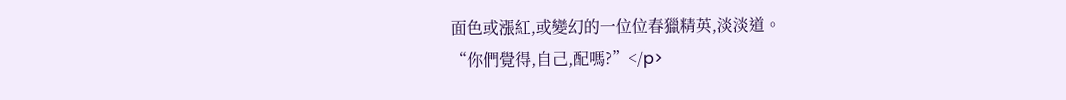面色或漲紅,或變幻的一位位春獵精英,淡淡道。
“你們覺得,自己,配嗎?”</p>